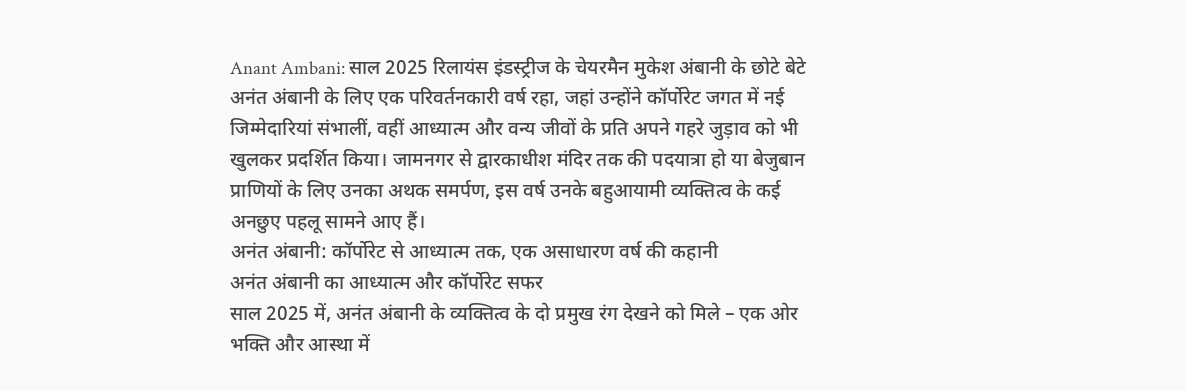Anant Ambani: साल 2025 रिलायंस इंडस्ट्रीज के चेयरमैन मुकेश अंबानी के छोटे बेटे अनंत अंबानी के लिए एक परिवर्तनकारी वर्ष रहा, जहां उन्होंने कॉर्पोरेट जगत में नई जिम्मेदारियां संभालीं, वहीं आध्यात्म और वन्य जीवों के प्रति अपने गहरे जुड़ाव को भी खुलकर प्रदर्शित किया। जामनगर से द्वारकाधीश मंदिर तक की पदयात्रा हो या बेजुबान प्राणियों के लिए उनका अथक समर्पण, इस वर्ष उनके बहुआयामी व्यक्तित्व के कई अनछुए पहलू सामने आए हैं।
अनंत अंबानी: कॉर्पोरेट से आध्यात्म तक, एक असाधारण वर्ष की कहानी
अनंत अंबानी का आध्यात्म और कॉर्पोरेट सफर
साल 2025 में, अनंत अंबानी के व्यक्तित्व के दो प्रमुख रंग देखने को मिले – एक ओर भक्ति और आस्था में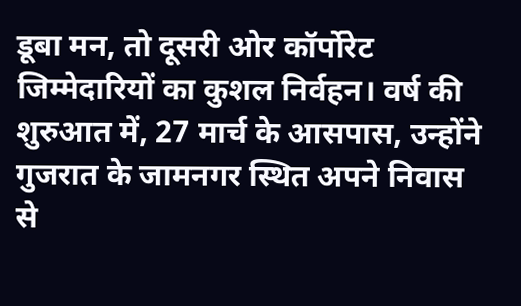डूबा मन, तो दूसरी ओर कॉर्पोरेट जिम्मेदारियों का कुशल निर्वहन। वर्ष की शुरुआत में, 27 मार्च के आसपास, उन्होंने गुजरात के जामनगर स्थित अपने निवास से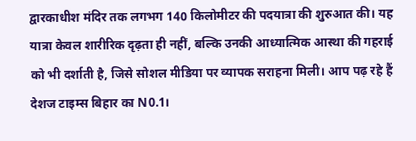द्वारकाधीश मंदिर तक लगभग 140 किलोमीटर की पदयात्रा की शुरुआत की। यह यात्रा केवल शारीरिक दृढ़ता ही नहीं, बल्कि उनकी आध्यात्मिक आस्था की गहराई को भी दर्शाती है, जिसे सोशल मीडिया पर व्यापक सराहना मिली। आप पढ़ रहे हैं देशज टाइम्स बिहार का N0.1।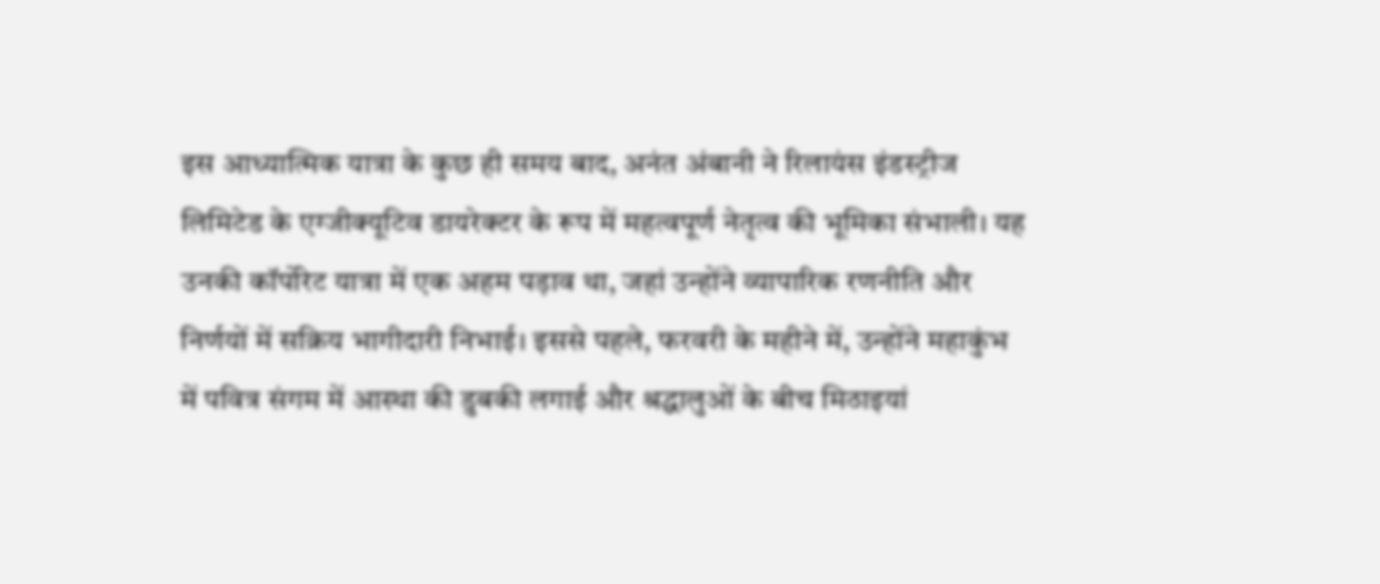इस आध्यात्मिक यात्रा के कुछ ही समय बाद, अनंत अंबानी ने रिलायंस इंडस्ट्रीज लिमिटेड के एग्जीक्यूटिव डायरेक्टर के रूप में महत्वपूर्ण नेतृत्व की भूमिका संभाली। यह उनकी कॉर्पोरेट यात्रा में एक अहम पड़ाव था, जहां उन्होंने व्यापारिक रणनीति और निर्णयों में सक्रिय भागीदारी निभाई। इससे पहले, फरवरी के महीने में, उन्होंने महाकुंभ में पवित्र संगम में आस्था की डुबकी लगाई और श्रद्धालुओं के बीच मिठाइयां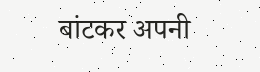बांटकर अपनी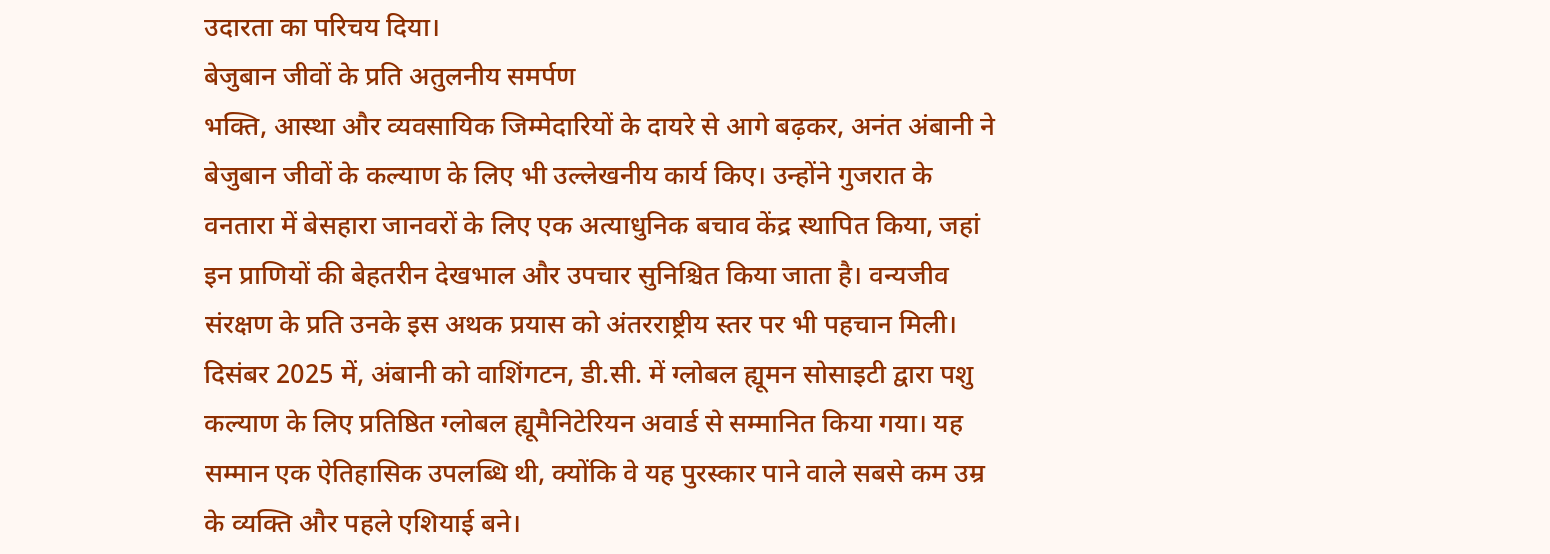उदारता का परिचय दिया।
बेजुबान जीवों के प्रति अतुलनीय समर्पण
भक्ति, आस्था और व्यवसायिक जिम्मेदारियों के दायरे से आगे बढ़कर, अनंत अंबानी ने बेजुबान जीवों के कल्याण के लिए भी उल्लेखनीय कार्य किए। उन्होंने गुजरात के वनतारा में बेसहारा जानवरों के लिए एक अत्याधुनिक बचाव केंद्र स्थापित किया, जहां इन प्राणियों की बेहतरीन देखभाल और उपचार सुनिश्चित किया जाता है। वन्यजीव संरक्षण के प्रति उनके इस अथक प्रयास को अंतरराष्ट्रीय स्तर पर भी पहचान मिली।
दिसंबर 2025 में, अंबानी को वाशिंगटन, डी.सी. में ग्लोबल ह्यूमन सोसाइटी द्वारा पशु कल्याण के लिए प्रतिष्ठित ग्लोबल ह्यूमैनिटेरियन अवार्ड से सम्मानित किया गया। यह सम्मान एक ऐतिहासिक उपलब्धि थी, क्योंकि वे यह पुरस्कार पाने वाले सबसे कम उम्र के व्यक्ति और पहले एशियाई बने।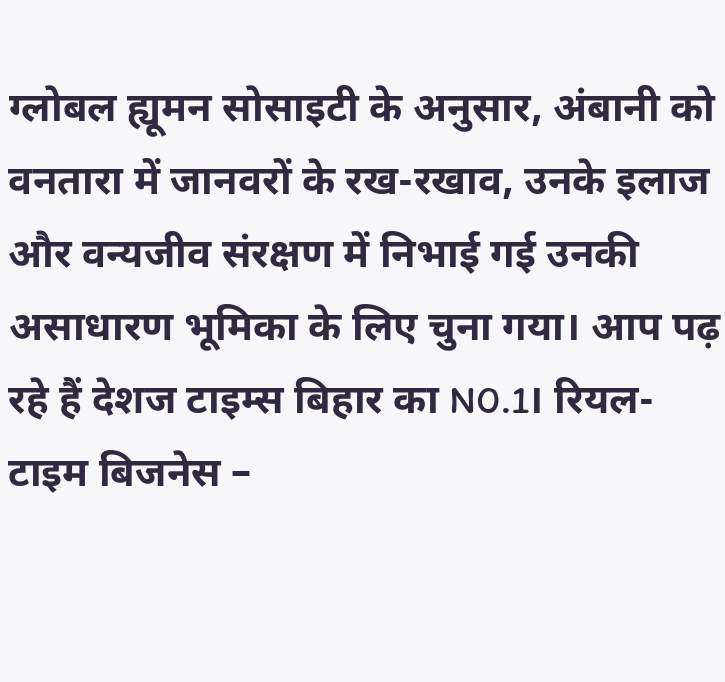ग्लोबल ह्यूमन सोसाइटी के अनुसार, अंबानी को वनतारा में जानवरों के रख-रखाव, उनके इलाज और वन्यजीव संरक्षण में निभाई गई उनकी असाधारण भूमिका के लिए चुना गया। आप पढ़ रहे हैं देशज टाइम्स बिहार का N0.1। रियल-टाइम बिजनेस –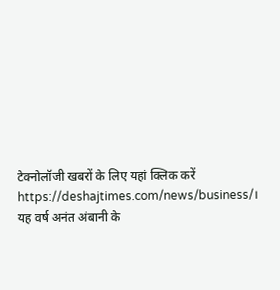टेक्नोलॉजी खबरों के लिए यहां क्लिक करें https://deshajtimes.com/news/business/।
यह वर्ष अनंत अंबानी के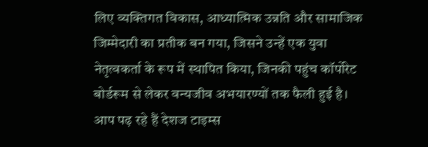लिए व्यक्तिगत विकास, आध्यात्मिक उन्नति और सामाजिक जिम्मेदारी का प्रतीक बन गया, जिसने उन्हें एक युवा नेतृत्वकर्ता के रूप में स्थापित किया, जिनकी पहुंच कॉर्पोरेट बोर्डरूम से लेकर वन्यजीव अभयारण्यों तक फैली हुई है। आप पढ़ रहे हैं देशज टाइम्स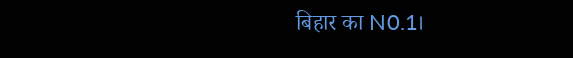बिहार का N0.1।